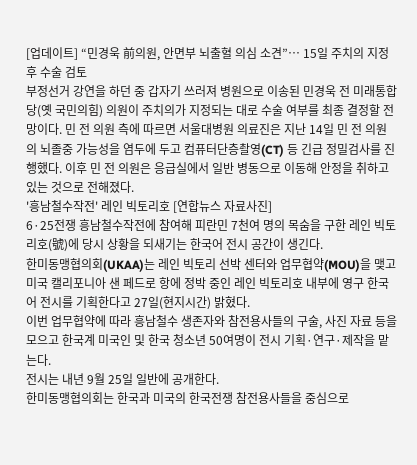[업데이트] “민경욱 前의원, 안면부 뇌출혈 의심 소견”… 15일 주치의 지정 후 수술 검토
부정선거 강연을 하던 중 갑자기 쓰러져 병원으로 이송된 민경욱 전 미래통합당(옛 국민의힘) 의원이 주치의가 지정되는 대로 수술 여부를 최종 결정할 전망이다. 민 전 의원 측에 따르면 서울대병원 의료진은 지난 14일 민 전 의원의 뇌졸중 가능성을 염두에 두고 컴퓨터단층촬영(CT) 등 긴급 정밀검사를 진행했다. 이후 민 전 의원은 응급실에서 일반 병동으로 이동해 안정을 취하고 있는 것으로 전해졌다.
'흥남철수작전' 레인 빅토리호 [연합뉴스 자료사진]
6·25전쟁 흥남철수작전에 참여해 피란민 7천여 명의 목숨을 구한 레인 빅토리호(號)에 당시 상황을 되새기는 한국어 전시 공간이 생긴다.
한미동맹협의회(UKAA)는 레인 빅토리 선박 센터와 업무협약(MOU)을 맺고 미국 캘리포니아 샌 페드로 항에 정박 중인 레인 빅토리호 내부에 영구 한국어 전시를 기획한다고 27일(현지시간) 밝혔다.
이번 업무협약에 따라 흥남철수 생존자와 참전용사들의 구술, 사진 자료 등을 모으고 한국계 미국인 및 한국 청소년 50여명이 전시 기획·연구·제작을 맡는다.
전시는 내년 9월 25일 일반에 공개한다.
한미동맹협의회는 한국과 미국의 한국전쟁 참전용사들을 중심으로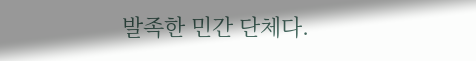발족한 민간 단체다.